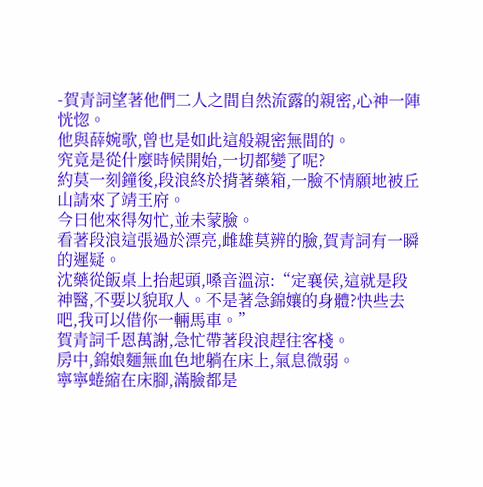-賀青詞望著他們二人之間自然流露的親密,心神一陣恍惚。
他與薛婉歌,曾也是如此這般親密無間的。
究竟是從什麼時候開始,一切都變了呢?
約莫一刻鐘後,段浪終於揹著藥箱,一臉不情願地被丘山請來了靖王府。
今日他來得匆忙,並未蒙臉。
看著段浪這張過於漂亮,雌雄莫辨的臉,賀青詞有一瞬的遲疑。
沈藥從飯桌上抬起頭,嗓音溫涼:“定襄侯,這就是段神醫,不要以貌取人。不是著急錦孃的身體?快些去吧,我可以借你一輛馬車。”
賀青詞千恩萬謝,急忙帶著段浪趕往客棧。
房中,錦娘麵無血色地躺在床上,氣息微弱。
寧寧蜷縮在床腳,滿臉都是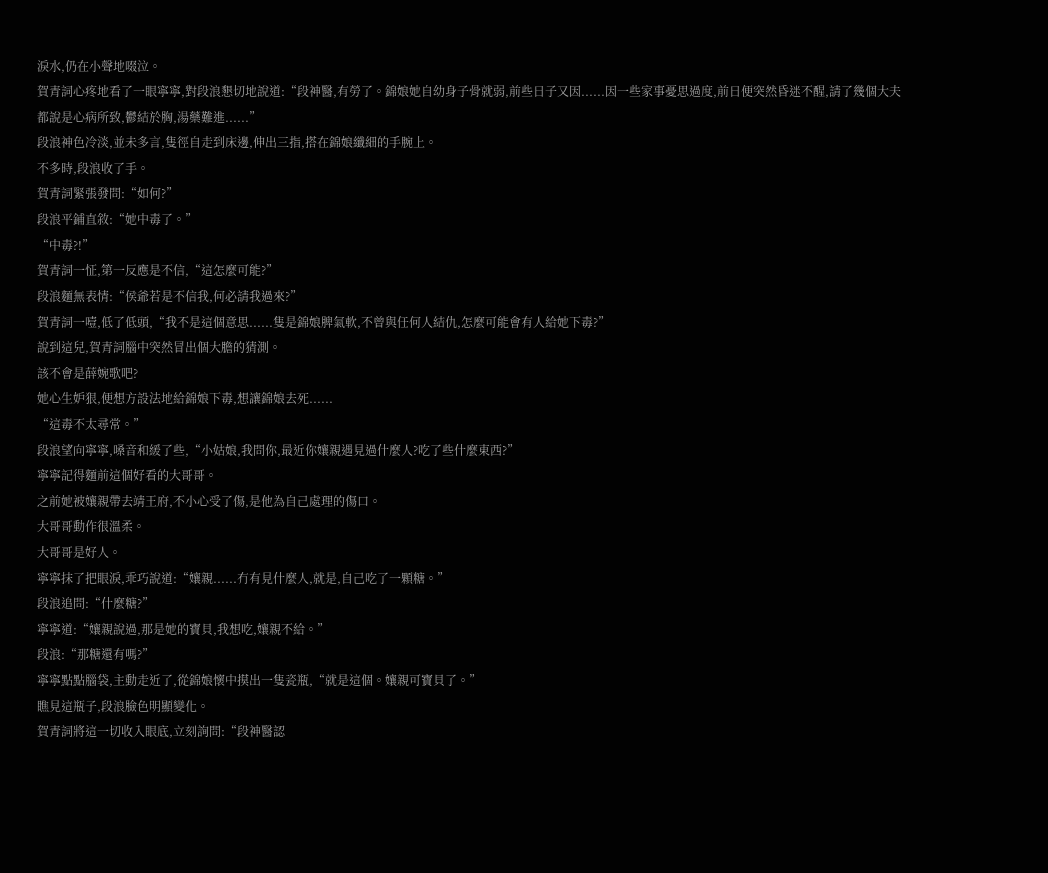淚水,仍在小聲地啜泣。
賀青詞心疼地看了一眼寧寧,對段浪懇切地說道:“段神醫,有勞了。錦娘她自幼身子骨就弱,前些日子又因......因一些家事憂思過度,前日便突然昏迷不醒,請了幾個大夫都說是心病所致,鬱結於胸,湯藥難進......”
段浪神色冷淡,並未多言,隻徑自走到床邊,伸出三指,搭在錦娘纖細的手腕上。
不多時,段浪收了手。
賀青詞緊張發問:“如何?”
段浪平鋪直敘:“她中毒了。”
“中毒?!”
賀青詞一怔,第一反應是不信,“這怎麼可能?”
段浪麵無表情:“侯爺若是不信我,何必請我過來?”
賀青詞一噎,低了低頭,“我不是這個意思......隻是錦娘脾氣軟,不曾與任何人結仇,怎麼可能會有人給她下毒?”
說到這兒,賀青詞腦中突然冒出個大膽的猜測。
該不會是薛婉歌吧?
她心生妒狠,便想方設法地給錦娘下毒,想讓錦娘去死......
“這毒不太尋常。”
段浪望向寧寧,嗓音和緩了些,“小姑娘,我問你,最近你孃親遇見過什麼人?吃了些什麼東西?”
寧寧記得麵前這個好看的大哥哥。
之前她被孃親帶去靖王府,不小心受了傷,是他為自己處理的傷口。
大哥哥動作很溫柔。
大哥哥是好人。
寧寧抹了把眼淚,乖巧說道:“孃親......冇有見什麼人,就是,自己吃了一顆糖。”
段浪追問:“什麼糖?”
寧寧道:“孃親說過,那是她的寶貝,我想吃,孃親不給。”
段浪:“那糖還有嗎?”
寧寧點點腦袋,主動走近了,從錦娘懷中摸出一隻瓷瓶,“就是這個。孃親可寶貝了。”
瞧見這瓶子,段浪臉色明顯變化。
賀青詞將這一切收入眼底,立刻詢問:“段神醫認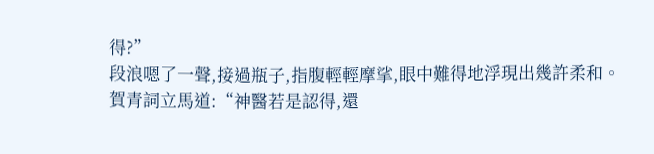得?”
段浪嗯了一聲,接過瓶子,指腹輕輕摩挲,眼中難得地浮現出幾許柔和。
賀青詞立馬道:“神醫若是認得,還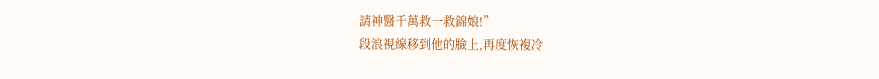請神醫千萬救一救錦娘!”
段浪視線移到他的臉上,再度恢複冷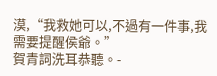漠,“我救她可以,不過有一件事,我需要提醒侯爺。”
賀青詞洗耳恭聽。-